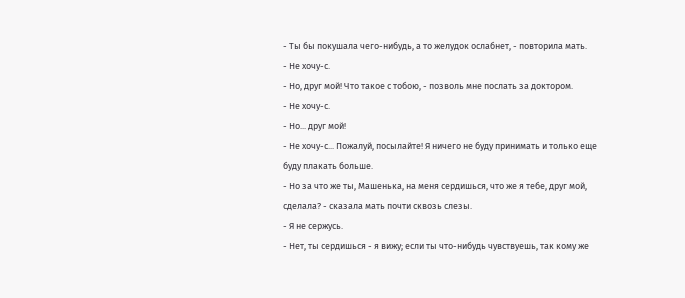- Ты бы покушала чего-нибудь, а то желудок ослабнет, - повторила мать.
- Не хочу-с.
- Но, друг мой! Что такое с тобою, - позволь мне послать за доктором.
- Не хочу-с.
- Но... друг мой!
- Не хочу-с... Пожалуй, посылайте! Я ничего не буду принимать и только еще буду плакать больше.
- Но за что же ты, Машенька, на меня сердишься, что же я тебе, друг мой, сделала? - сказала мать почти сквозь слезы.
- Я не сержусь.
- Нет, ты сердишься - я вижу; если ты что-нибудь чувствуешь, так кому же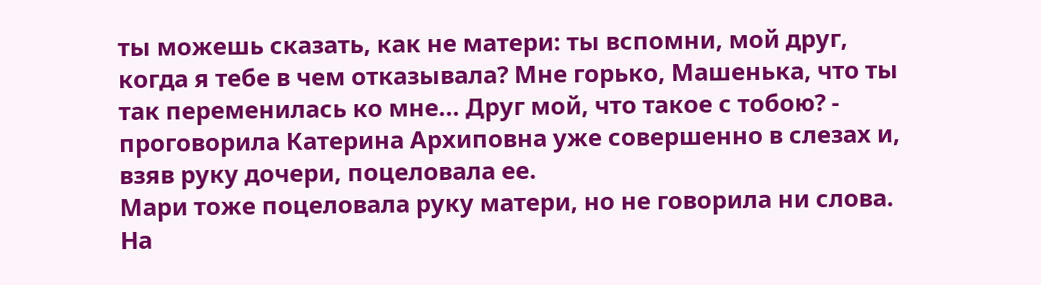ты можешь сказать, как не матери: ты вспомни, мой друг, когда я тебе в чем отказывала? Мне горько, Машенька, что ты так переменилась ко мне... Друг мой, что такое с тобою? - проговорила Катерина Архиповна уже совершенно в слезах и, взяв руку дочери, поцеловала ее.
Мари тоже поцеловала руку матери, но не говорила ни слова. На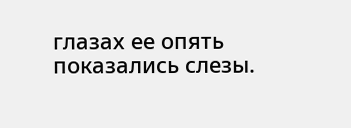глазах ее опять показались слезы.